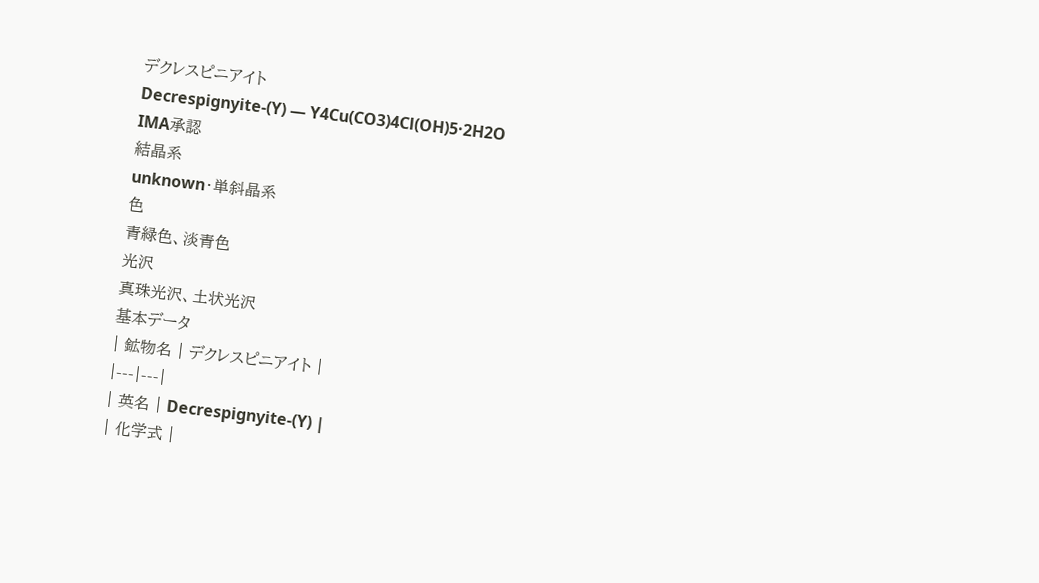デクレスピニアイト
Decrespignyite-(Y) — Y4Cu(CO3)4Cl(OH)5·2H2O
IMA承認
結晶系
unknown・単斜晶系
色
青緑色、淡青色
光沢
真珠光沢、土状光沢
基本データ
| 鉱物名 | デクレスピニアイト |
|---|---|
| 英名 | Decrespignyite-(Y) |
| 化学式 |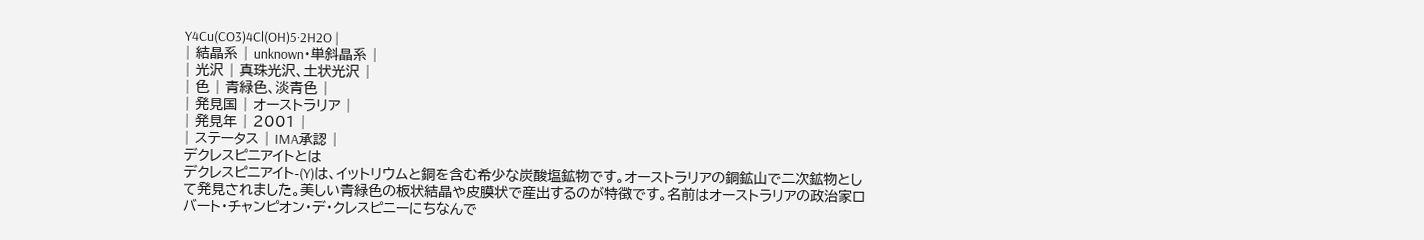Y4Cu(CO3)4Cl(OH)5·2H2O |
| 結晶系 | unknown・単斜晶系 |
| 光沢 | 真珠光沢、土状光沢 |
| 色 | 青緑色、淡青色 |
| 発見国 | オーストラリア |
| 発見年 | 2001 |
| ステータス | IMA承認 |
デクレスピニアイトとは
デクレスピニアイト-(Y)は、イットリウムと銅を含む希少な炭酸塩鉱物です。オーストラリアの銅鉱山で二次鉱物として発見されました。美しい青緑色の板状結晶や皮膜状で産出するのが特徴です。名前はオーストラリアの政治家ロバート・チャンピオン・デ・クレスピニーにちなんで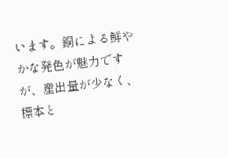います。銅による鮮やかな発色が魅力ですが、産出量が少なく、標本と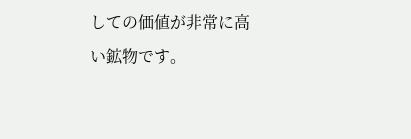しての価値が非常に高い鉱物です。